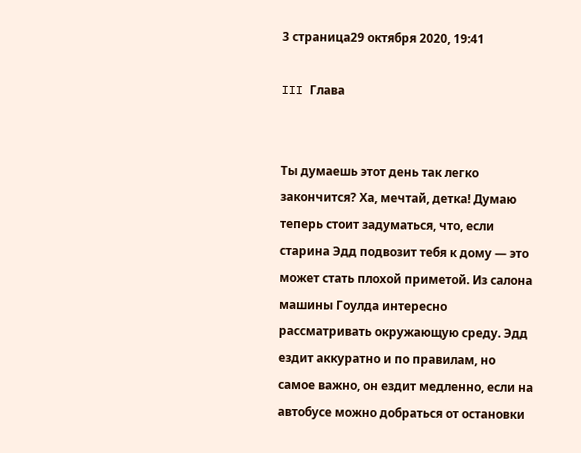3 страница29 октября 2020, 19:41

III Глава


Ты думаешь этот день так легко закончится? Ха, мечтай, детка! Думаю теперь стоит задуматься, что, если старина Эдд подвозит тебя к дому — это может стать плохой приметой. Из салона машины Гоулда интересно рассматривать окружающую среду. Эдд ездит аккуратно и по правилам, но самое важно, он ездит медленно, если на автобусе можно добраться от остановки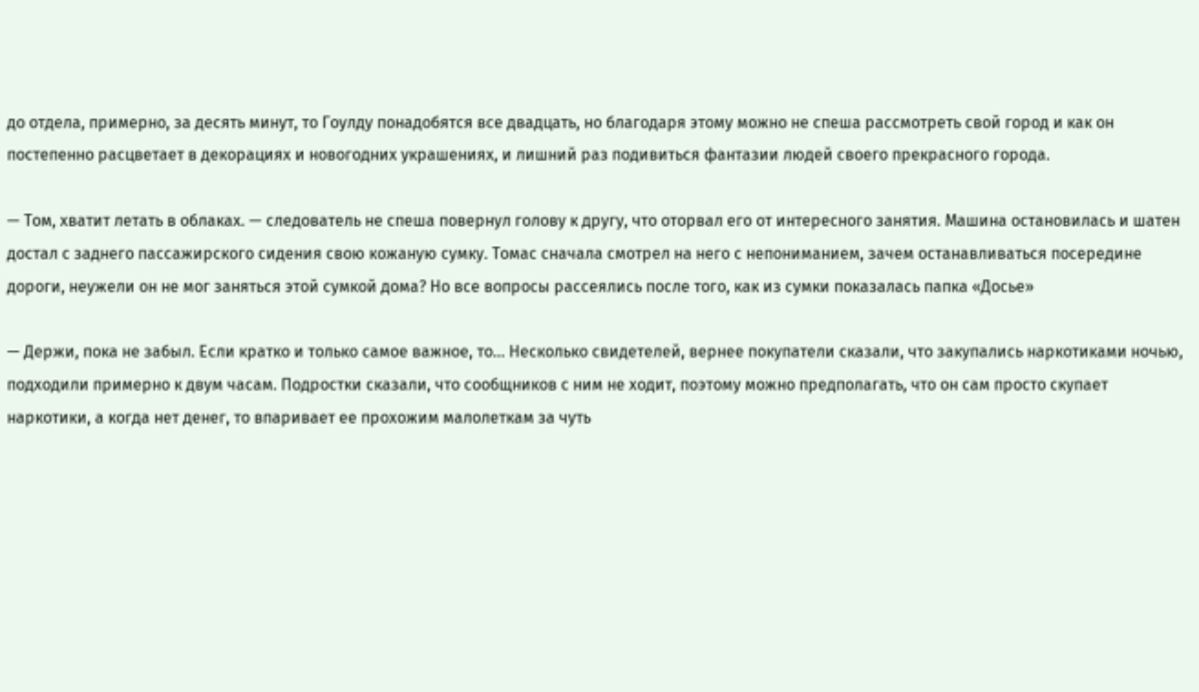до отдела, примерно, за десять минут, то Гоулду понадобятся все двадцать, но благодаря этому можно не спеша рассмотреть свой город и как он постепенно расцветает в декорациях и новогодних украшениях, и лишний раз подивиться фантазии людей своего прекрасного города.

— Том, хватит летать в облаках. — следователь не спеша повернул голову к другу, что оторвал его от интересного занятия. Машина остановилась и шатен достал с заднего пассажирского сидения свою кожаную сумку. Томас сначала смотрел на него с непониманием, зачем останавливаться посередине дороги, неужели он не мог заняться этой сумкой дома? Но все вопросы рассеялись после того, как из сумки показалась папка «Досье»

— Держи, пока не забыл. Если кратко и только самое важное, то... Несколько свидетелей, вернее покупатели сказали, что закупались наркотиками ночью, подходили примерно к двум часам. Подростки сказали, что сообщников с ним не ходит, поэтому можно предполагать, что он сам просто скупает наркотики, а когда нет денег, то впаривает ее прохожим малолеткам за чуть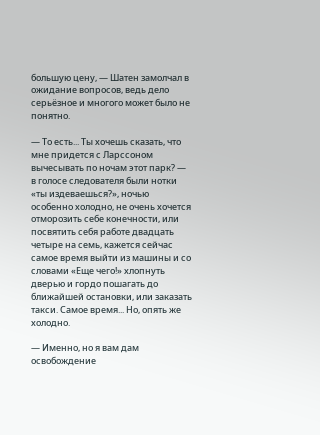большую цену, — Шатен замолчал в ожидание вопросов, ведь дело серьёзное и многого может было не понятно.

— То есть... Ты хочешь сказать, что мне придется с Ларссоном вычесывать по ночам этот парк? — в голосе следователя были нотки «ты издеваешься?», ночью особенно холодно, не очень хочется отморозить себе конечности, или посвятить себя работе двадцать четыре на семь, кажется сейчас самое время выйти из машины и со словами «Еще чего!» хлопнуть дверью и гордо пошагать до ближайшей остановки, или заказать такси. Самое время... Но, опять же холодно.

— Именно, но я вам дам освобождение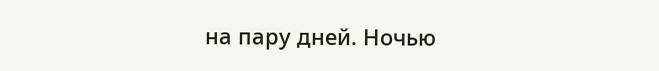на пару дней. Ночью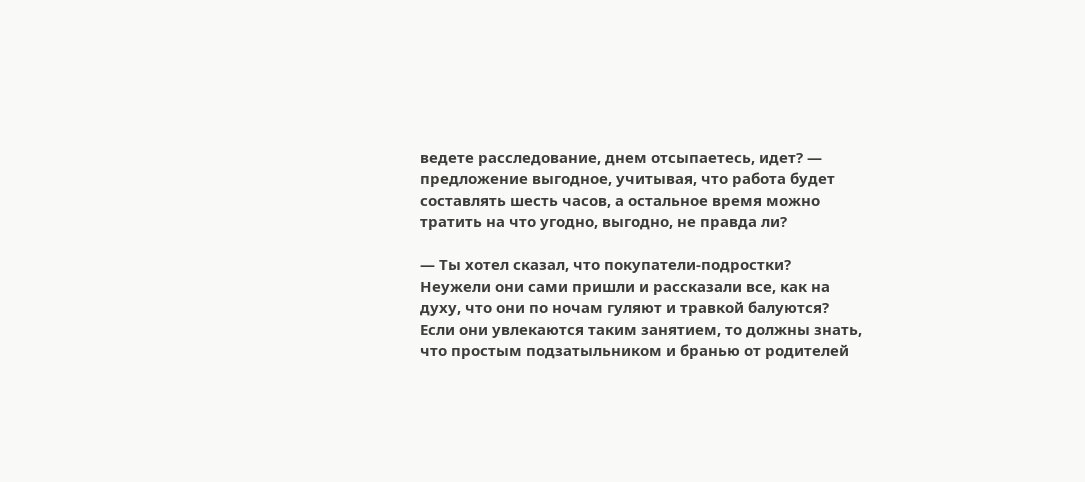ведете расследование, днем отсыпаетесь, идет? — предложение выгодное, учитывая, что работа будет составлять шесть часов, а остальное время можно тратить на что угодно, выгодно, не правда ли?

— Ты хотел сказал, что покупатели-подростки? Неужели они сами пришли и рассказали все, как на духу, что они по ночам гуляют и травкой балуются? Если они увлекаются таким занятием, то должны знать, что простым подзатыльником и бранью от родителей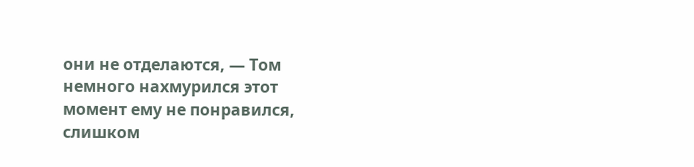они не отделаются, — Том немного нахмурился этот момент ему не понравился, слишком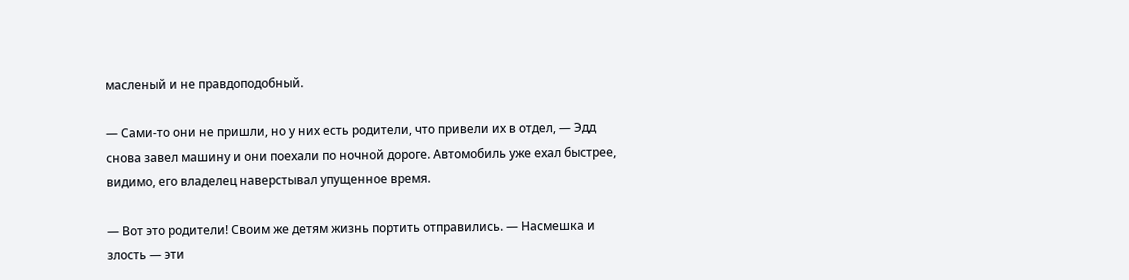масленый и не правдоподобный.

— Сами-то они не пришли, но у них есть родители, что привели их в отдел, — Эдд снова завел машину и они поехали по ночной дороге. Автомобиль уже ехал быстрее, видимо, его владелец наверстывал упущенное время.

— Вот это родители! Своим же детям жизнь портить отправились. — Насмешка и злость — эти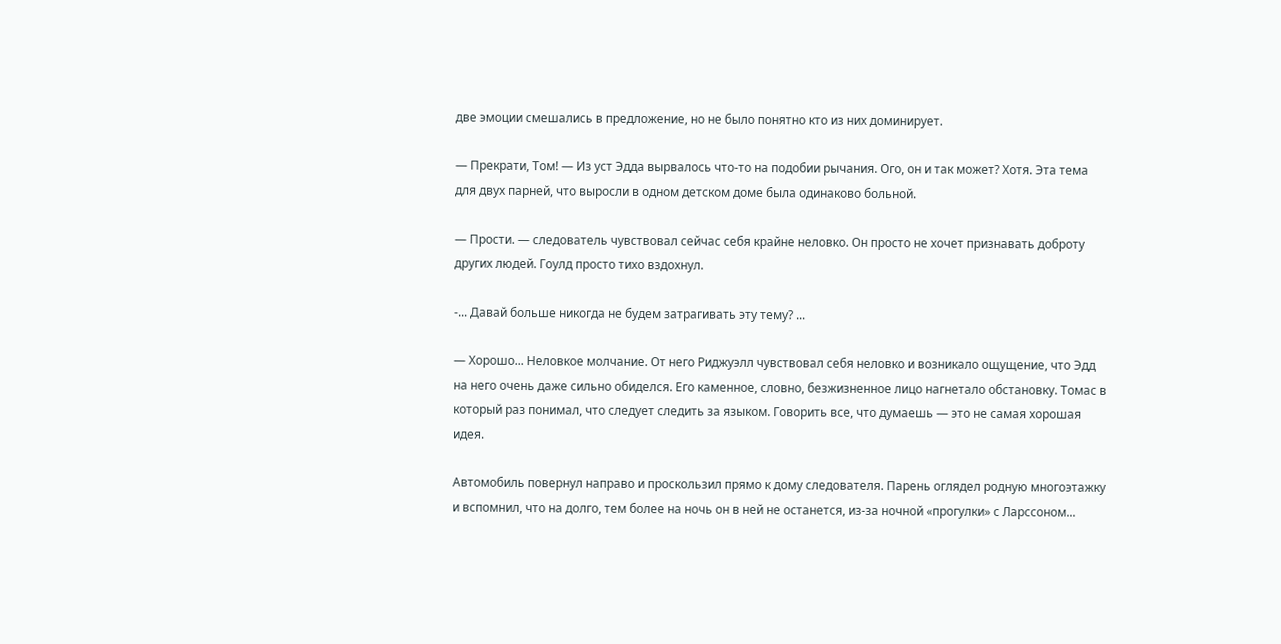две эмоции смешались в предложение, но не было понятно кто из них доминирует.

— Прекрати, Том! — Из уст Эдда вырвалось что-то на подобии рычания. Ого, он и так может? Хотя. Эта тема для двух парней, что выросли в одном детском доме была одинаково больной.

— Прости. — следователь чувствовал сейчас себя крайне неловко. Он просто не хочет признавать доброту других людей. Гоулд просто тихо вздохнул.

-... Давай больше никогда не будем затрагивать эту тему? ...

— Хорошо... Неловкое молчание. От него Риджуэлл чувствовал себя неловко и возникало ощущение, что Эдд на него очень даже сильно обиделся. Его каменное, словно, безжизненное лицо нагнетало обстановку. Томас в который раз понимал, что следует следить за языком. Говорить все, что думаешь — это не самая хорошая идея.

Автомобиль повернул направо и проскользил прямо к дому следователя. Парень оглядел родную многоэтажку и вспомнил, что на долго, тем более на ночь он в ней не останется, из-за ночной «прогулки» с Ларссоном...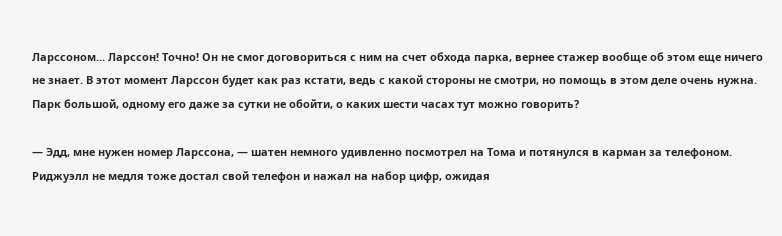Ларссоном... Ларссон! Точно! Он не смог договориться с ним на счет обхода парка, вернее стажер вообще об этом еще ничего не знает. В этот момент Ларссон будет как раз кстати, ведь с какой стороны не смотри, но помощь в этом деле очень нужна. Парк большой, одному его даже за сутки не обойти, о каких шести часах тут можно говорить?

— Эдд, мне нужен номер Ларссона, — шатен немного удивленно посмотрел на Тома и потянулся в карман за телефоном. Риджуэлл не медля тоже достал свой телефон и нажал на набор цифр, ожидая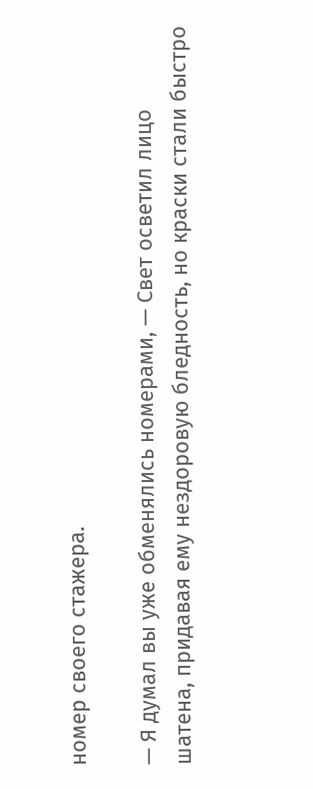номер своего стажера.

— Я думал вы уже обменялись номерами, — Свет осветил лицо шатена, придавая ему нездоровую бледность, но краски стали быстро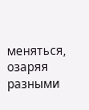меняться, озаряя разными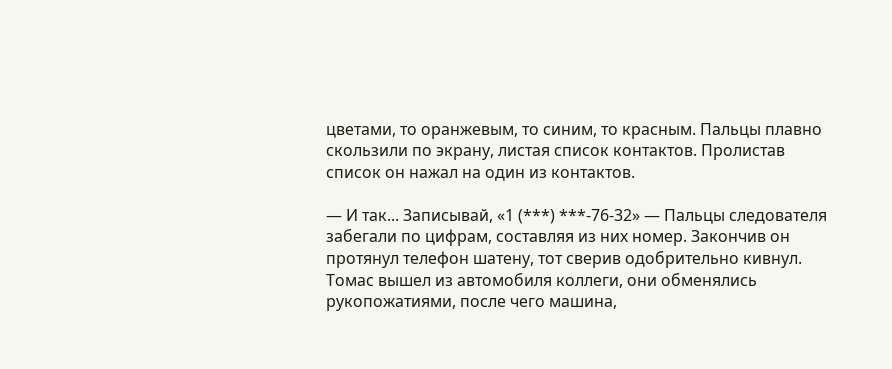цветами, то оранжевым, то синим, то красным. Пальцы плавно скользили по экрану, листая список контактов. Пролистав список он нажал на один из контактов.

— И так... Записывай, «1 (***) ***-76-32» — Пальцы следователя забегали по цифрам, составляя из них номер. Закончив он протянул телефон шатену, тот сверив одобрительно кивнул. Томас вышел из автомобиля коллеги, они обменялись рукопожатиями, после чего машина,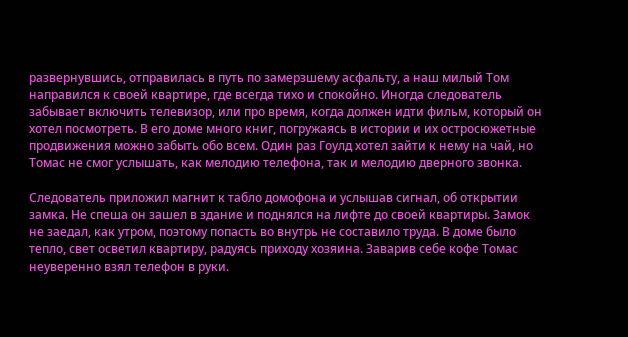развернувшись, отправилась в путь по замерзшему асфальту, а наш милый Том направился к своей квартире, где всегда тихо и спокойно. Иногда следователь забывает включить телевизор, или про время, когда должен идти фильм, который он хотел посмотреть. В его доме много книг, погружаясь в истории и их остросюжетные продвижения можно забыть обо всем. Один раз Гоулд хотел зайти к нему на чай, но Томас не смог услышать, как мелодию телефона, так и мелодию дверного звонка.

Следователь приложил магнит к табло домофона и услышав сигнал, об открытии замка. Не спеша он зашел в здание и поднялся на лифте до своей квартиры. Замок не заедал, как утром, поэтому попасть во внутрь не составило труда. В доме было тепло, свет осветил квартиру, радуясь приходу хозяина. Заварив себе кофе Томас неуверенно взял телефон в руки.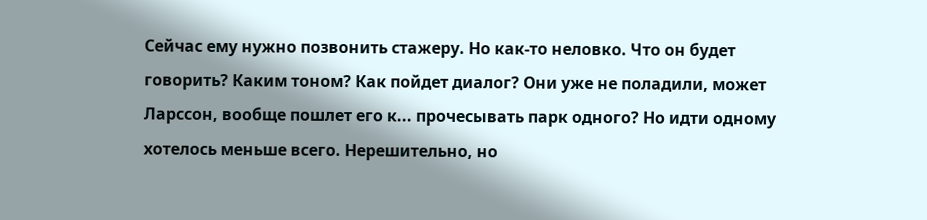Сейчас ему нужно позвонить стажеру. Но как-то неловко. Что он будет говорить? Каким тоном? Как пойдет диалог? Они уже не поладили, может Ларссон, вообще пошлет его к... прочесывать парк одного? Но идти одному хотелось меньше всего. Нерешительно, но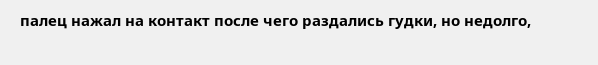палец нажал на контакт после чего раздались гудки, но недолго,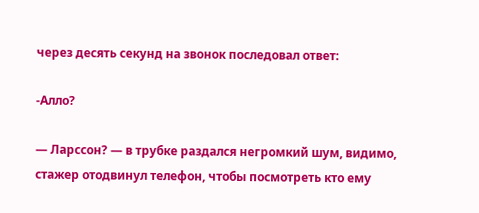через десять секунд на звонок последовал ответ:

-Алло?

— Ларссон? — в трубке раздался негромкий шум, видимо, стажер отодвинул телефон, чтобы посмотреть кто ему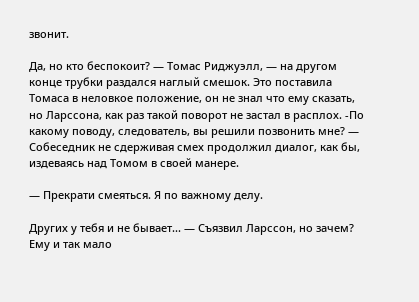звонит.

Да, но кто беспокоит? — Томас Риджуэлл, — на другом конце трубки раздался наглый смешок. Это поставила Томаса в неловкое положение, он не знал что ему сказать, но Ларссона, как раз такой поворот не застал в расплох. -По какому поводу, следователь, вы решили позвонить мне? — Собеседник не сдерживая смех продолжил диалог, как бы, издеваясь над Томом в своей манере.

— Прекрати смеяться. Я по важному делу.

Других у тебя и не бывает... — Съязвил Ларссон, но зачем? Ему и так мало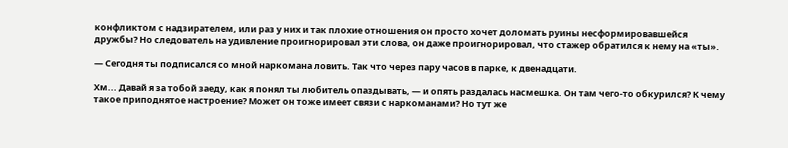конфликтом с надзирателем, или раз у них и так плохие отношения он просто хочет доломать руины несформировавшейся дружбы? Но следователь на удивление проигнорировал эти слова, он даже проигнорировал, что стажер обратился к нему на «ты».

— Сегодня ты подписался со мной наркомана ловить. Так что через пару часов в парке, к двенадцати.

Хм... Давай я за тобой заеду, как я понял ты любитель опаздывать, — и опять раздалась насмешка. Он там чего-то обкурился? К чему такое приподнятое настроение? Может он тоже имеет связи с наркоманами? Но тут же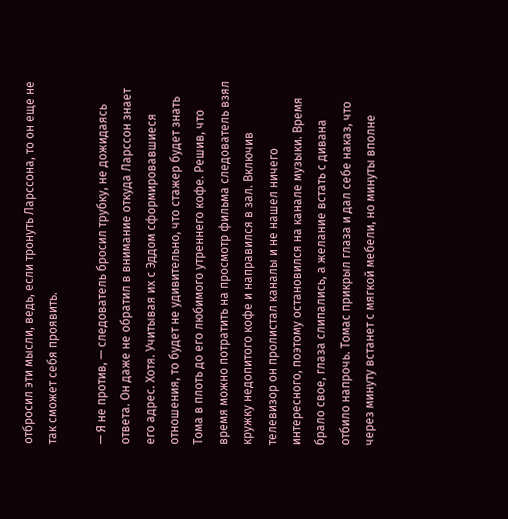отбросил эти мысли, ведь, если тронуть Ларссона, то он еще не так сможет себя проявить.

— Я не против, — следователь бросил трубку, не дожидаясь ответа. Он даже не обратил в внимание откуда Ларссон знает его адрес. Хотя. Учитывая их с Эддом сформировавшиеся отношения, то будет не удивительно, что стажер будет знать Тома в плоть до его любимого утреннего кофе. Решив, что время можно потратить на просмотр фильма следователь взял кружку недопитого кофе и направился в зал. Включив телевизор он пролистал каналы и не нашел ничего интересного, поэтому остановился на канале музыки. Время брало свое, глаза слипались, а желание встать с дивана отбило напрочь. Томас прикрыл глаза и дал себе наказ, что через минуту встанет с мягкой мебели, но минуты вполне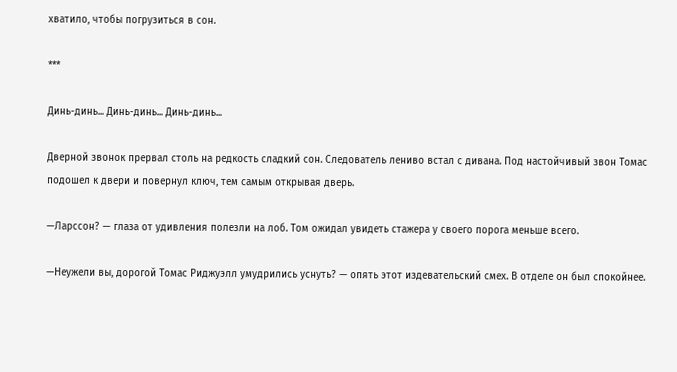хватило, чтобы погрузиться в сон.

***

Динь-динь... Динь-динь... Динь-динь...

Дверной звонок прервал столь на редкость сладкий сон. Следователь лениво встал с дивана. Под настойчивый звон Томас подошел к двери и повернул ключ, тем самым открывая дверь.

—Ларссон? — глаза от удивления полезли на лоб. Том ожидал увидеть стажера у своего порога меньше всего.

—Неужели вы, дорогой Томас Риджуэлл умудрились уснуть? — опять этот издевательский смех. В отделе он был спокойнее.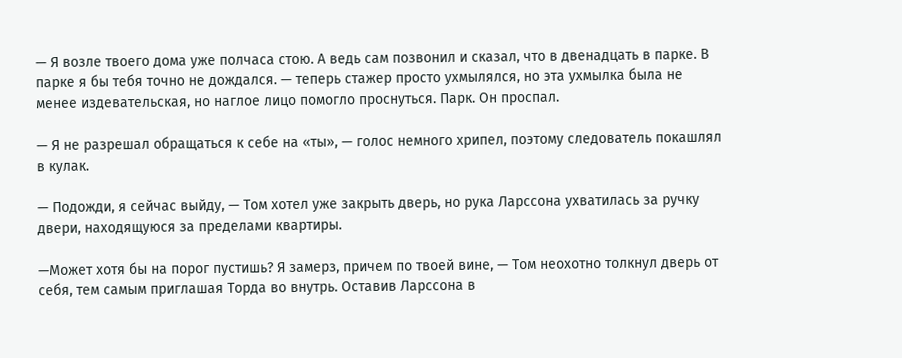— Я возле твоего дома уже полчаса стою. А ведь сам позвонил и сказал, что в двенадцать в парке. В парке я бы тебя точно не дождался. — теперь стажер просто ухмылялся, но эта ухмылка была не менее издевательская, но наглое лицо помогло проснуться. Парк. Он проспал.

— Я не разрешал обращаться к себе на «ты», — голос немного хрипел, поэтому следователь покашлял в кулак.

— Подожди, я сейчас выйду, — Том хотел уже закрыть дверь, но рука Ларссона ухватилась за ручку двери, находящуюся за пределами квартиры.

—Может хотя бы на порог пустишь? Я замерз, причем по твоей вине, — Том неохотно толкнул дверь от себя, тем самым приглашая Торда во внутрь. Оставив Ларссона в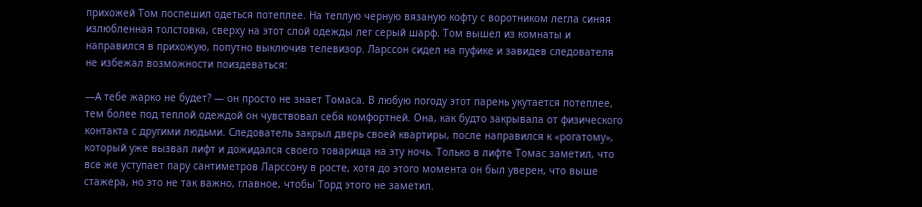прихожей Том поспешил одеться потеплее. На теплую черную вязаную кофту с воротником легла синяя излюбленная толстовка, сверху на этот слой одежды лег серый шарф. Том вышел из комнаты и направился в прихожую, попутно выключив телевизор. Ларссон сидел на пуфике и завидев следователя не избежал возможности поиздеваться:

—А тебе жарко не будет? — он просто не знает Томаса. В любую погоду этот парень укутается потеплее, тем более под теплой одеждой он чувствовал себя комфортней. Она, как будто закрывала от физического контакта с другими людьми. Следователь закрыл дверь своей квартиры, после направился к «рогатому», который уже вызвал лифт и дожидался своего товарища на эту ночь. Только в лифте Томас заметил, что все же уступает пару сантиметров Ларссону в росте, хотя до этого момента он был уверен, что выше стажера, но это не так важно, главное, чтобы Торд этого не заметил.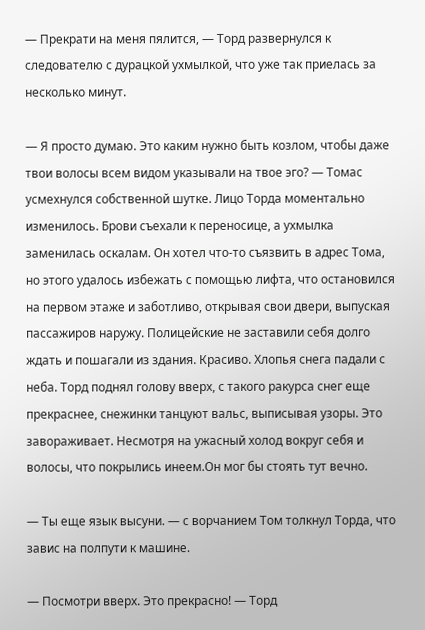— Прекрати на меня пялится, — Торд развернулся к следователю с дурацкой ухмылкой, что уже так приелась за несколько минут.

— Я просто думаю. Это каким нужно быть козлом, чтобы даже твои волосы всем видом указывали на твое эго? — Томас усмехнулся собственной шутке. Лицо Торда моментально изменилось. Брови съехали к переносице, а ухмылка заменилась оскалам. Он хотел что-то съязвить в адрес Тома, но этого удалось избежать с помощью лифта, что остановился на первом этаже и заботливо, открывая свои двери, выпуская пассажиров наружу. Полицейские не заставили себя долго ждать и пошагали из здания. Красиво. Хлопья снега падали с неба. Торд поднял голову вверх, с такого ракурса снег еще прекраснее, снежинки танцуют вальс, выписывая узоры. Это завораживает. Несмотря на ужасный холод вокруг себя и волосы, что покрылись инеем.Он мог бы стоять тут вечно.

— Ты еще язык высуни. — с ворчанием Том толкнул Торда, что завис на полпути к машине.

— Посмотри вверх. Это прекрасно! — Торд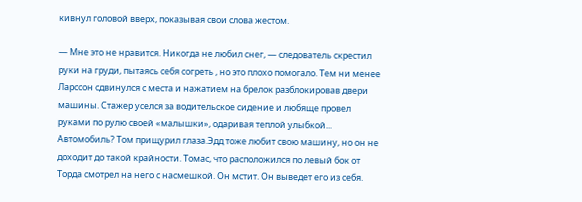кивнул головой вверх, показывая свои слова жестом.

— Мне это не нравится. Никогда не любил снег, — следователь скрестил руки на груди, пытаясь себя согреть , но это плохо помогало. Тем ни менее Ларссон сдвинулся с места и нажатием на брелок разблокировав двери машины. Стажер уселся за водительское сидение и любяще провел руками по рулю своей «малышки», одаривая теплой улыбкой... Автомобиль? Том прищурил глаза.Эдд тоже любит свою машину, но он не доходит до такой крайности. Томас, что расположился по левый бок от Торда смотрел на него с насмешкой. Он мстит. Он выведет его из себя.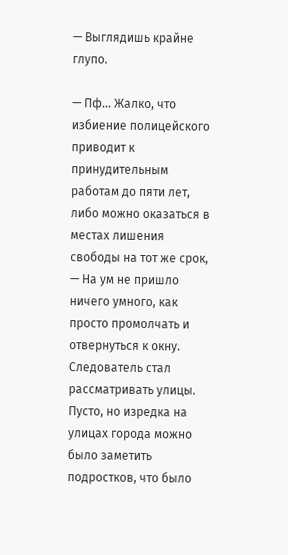— Выглядишь крайне глупо.

— Пф... Жалко, что избиение полицейского приводит к принудительным работам до пяти лет, либо можно оказаться в местах лишения свободы на тот же срок, — На ум не пришло ничего умного, как просто промолчать и отвернуться к окну. Следователь стал рассматривать улицы. Пусто, но изредка на улицах города можно было заметить подростков, что было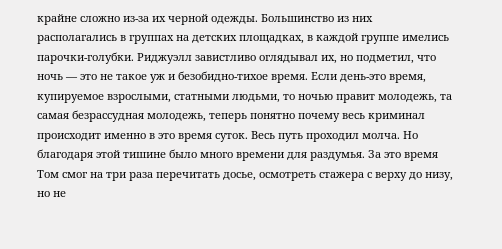крайне сложно из-за их черной одежды. Большинство из них располагались в группах на детских площадках, в каждой группе имелись парочки-голубки. Риджуэлл завистливо оглядывал их, но подметил, что ночь — это не такое уж и безобидно-тихое время. Если день-это время, купируемое взрослыми, статными людьми, то ночью правит молодежь, та самая безрассудная молодежь, теперь понятно почему весь криминал происходит именно в это время суток. Весь путь проходил молча. Но благодаря этой тишине было много времени для раздумья. За это время Том смог на три раза перечитать досье, осмотреть стажера с верху до низу, но не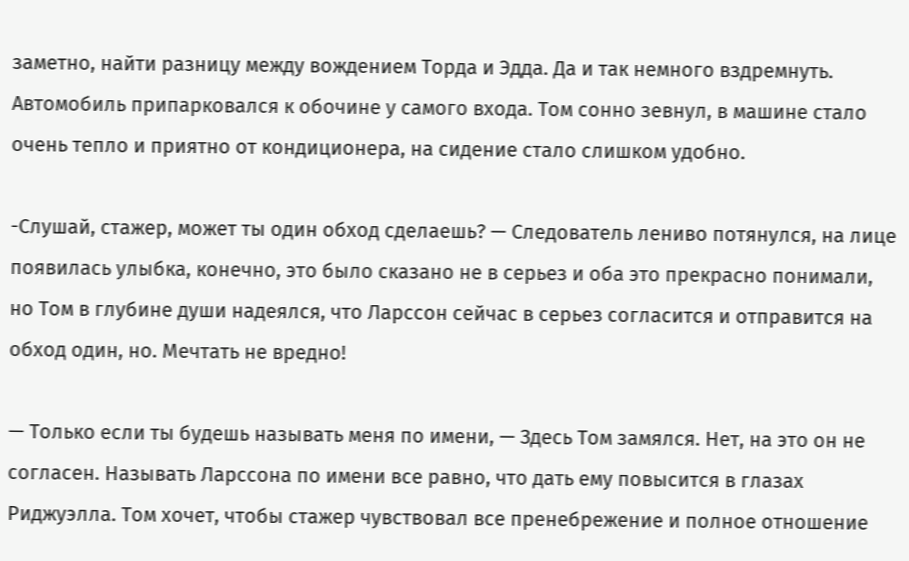заметно, найти разницу между вождением Торда и Эдда. Да и так немного вздремнуть. Автомобиль припарковался к обочине у самого входа. Том сонно зевнул, в машине стало очень тепло и приятно от кондиционера, на сидение стало слишком удобно.

-Слушай, стажер, может ты один обход сделаешь? — Следователь лениво потянулся, на лице появилась улыбка, конечно, это было сказано не в серьез и оба это прекрасно понимали, но Том в глубине души надеялся, что Ларссон сейчас в серьез согласится и отправится на обход один, но. Мечтать не вредно!

— Только если ты будешь называть меня по имени, — Здесь Том замялся. Нет, на это он не согласен. Называть Ларссона по имени все равно, что дать ему повысится в глазах Риджуэлла. Том хочет, чтобы стажер чувствовал все пренебрежение и полное отношение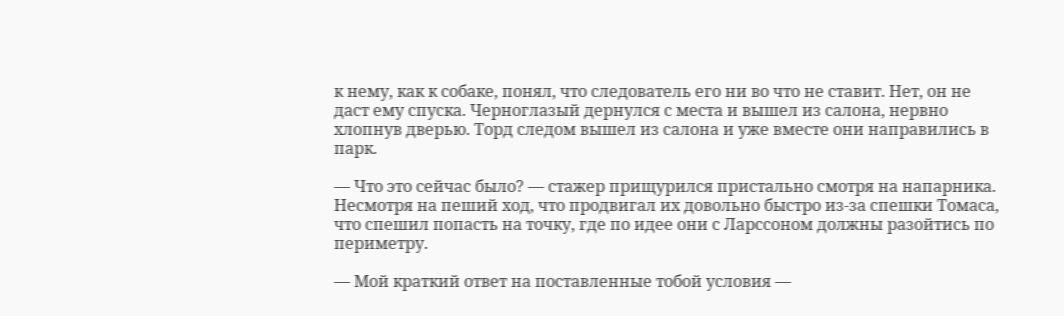к нему, как к собаке, понял, что следователь его ни во что не ставит. Нет, он не даст ему спуска. Черноглазый дернулся с места и вышел из салона, нервно хлопнув дверью. Торд следом вышел из салона и уже вместе они направились в парк.

— Что это сейчас было? — стажер прищурился пристально смотря на напарника. Несмотря на пеший ход, что продвигал их довольно быстро из-за спешки Томаса, что спешил попасть на точку, где по идее они с Ларссоном должны разойтись по периметру.

— Мой краткий ответ на поставленные тобой условия —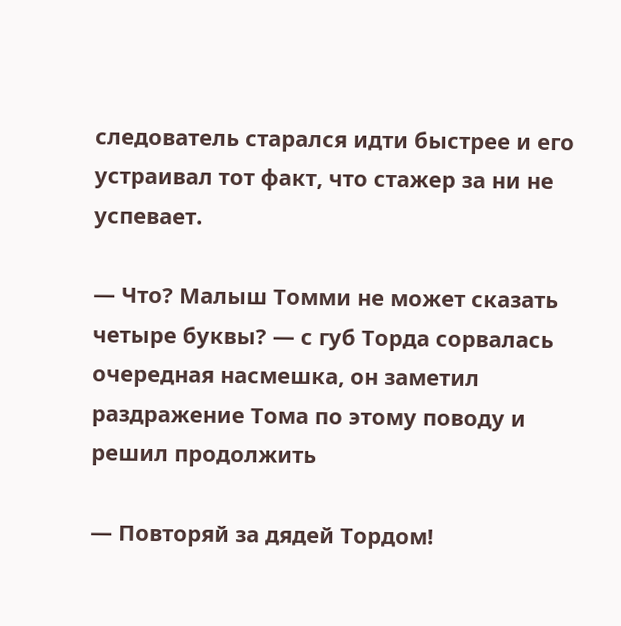следователь старался идти быстрее и его устраивал тот факт, что стажер за ни не успевает.

— Что? Малыш Томми не может сказать четыре буквы? — с губ Торда сорвалась очередная насмешка, он заметил раздражение Тома по этому поводу и решил продолжить

— Повторяй за дядей Тордом!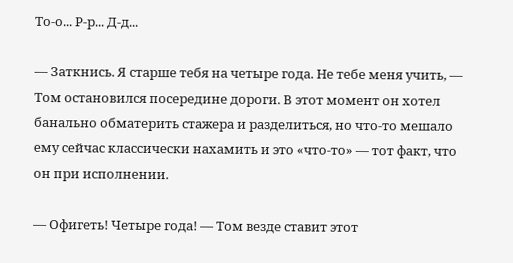То-о... Р-р... Д-д...

— Заткнись. Я старше тебя на четыре года. Не тебе меня учить, — Том остановился посередине дороги. В этот момент он хотел банально обматерить стажера и разделиться, но что-то мешало ему сейчас классически нахамить и это «что-то» — тот факт, что он при исполнении.

— Офигеть! Четыре года! — Том везде ставит этот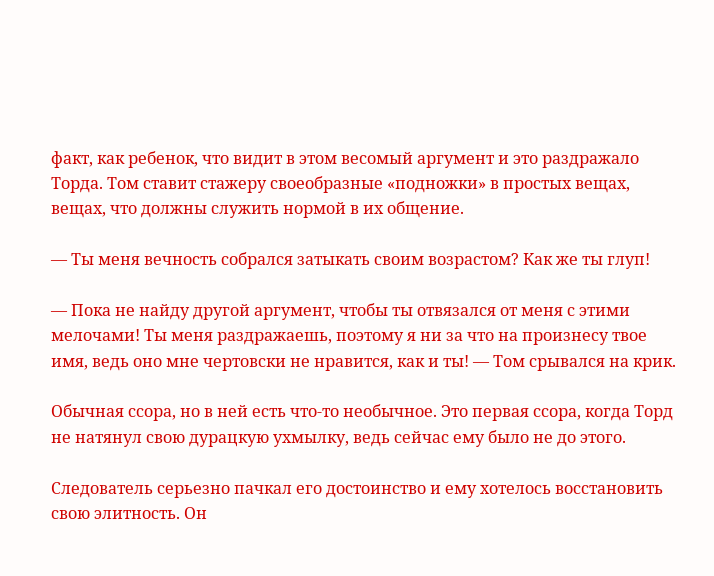факт, как ребенок, что видит в этом весомый аргумент и это раздражало Торда. Том ставит стажеру своеобразные «подножки» в простых вещах, вещах, что должны служить нормой в их общение.

— Ты меня вечность собрался затыкать своим возрастом? Как же ты глуп!

— Пока не найду другой аргумент, чтобы ты отвязался от меня с этими мелочами! Ты меня раздражаешь, поэтому я ни за что на произнесу твое имя, ведь оно мне чертовски не нравится, как и ты! — Том срывался на крик.

Обычная ссора, но в ней есть что-то необычное. Это первая ссора, когда Торд не натянул свою дурацкую ухмылку, ведь сейчас ему было не до этого.

Следователь серьезно пачкал его достоинство и ему хотелось восстановить свою элитность. Он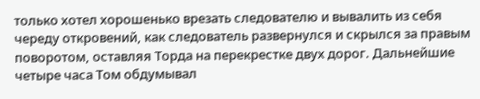только хотел хорошенько врезать следователю и вывалить из себя череду откровений, как следователь развернулся и скрылся за правым поворотом, оставляя Торда на перекрестке двух дорог. Дальнейшие четыре часа Том обдумывал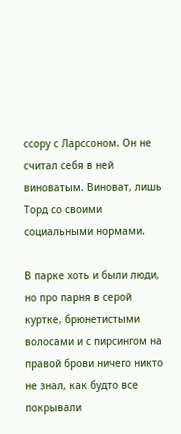ссору с Ларссоном. Он не считал себя в ней виноватым. Виноват, лишь Торд со своими социальными нормами.

В парке хоть и были люди, но про парня в серой куртке, брюнетистыми волосами и с пирсингом на правой брови ничего никто не знал, как будто все покрывали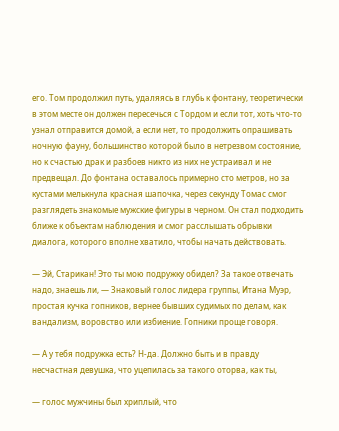его. Том продолжил путь, удаляясь в глубь к фонтану, теоретически в этом месте он должен пересечься с Тордом и если тот, хоть что-то узнал отправится домой, а если нет, то продолжить опрашивать ночную фауну, большинство которой было в нетрезвом состояние, но к счастью драк и разбоев никто из них не устраивал и не предвещал. До фонтана оставалось примерно сто метров, но за кустами мелькнула красная шапочка, через секунду Томас смог разглядеть знакомые мужские фигуры в черном. Он стал подходить ближе к объектам наблюдения и смог расслышать обрывки диалога, которого вполне хватило, чтобы начать действовать.

— Эй, Старикан! Это ты мою подружку обидел? За такое отвечать надо, знаешь ли, — Знаковый голос лидера группы, Итана Муэр, простая кучка гопников, вернее бывших судимых по делам, как вандализм, воровство или избиение. Гопники проще говоря.

— А у тебя подружка есть? Н-да. Должно быть и в правду несчастная девушка, что уцепилась за такого оторва, как ты,

— голос мужчины был хриплый, что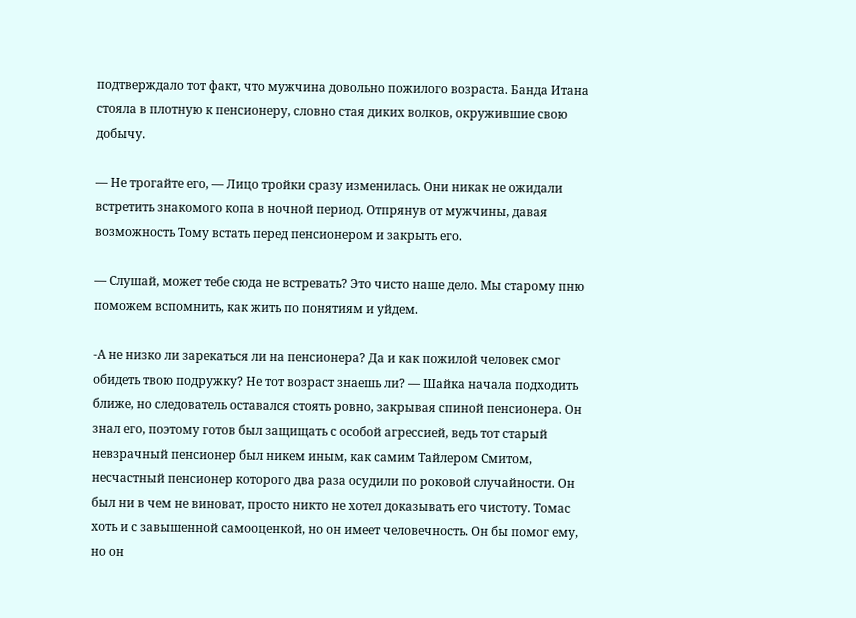подтверждало тот факт, что мужчина довольно пожилого возраста. Банда Итана стояла в плотную к пенсионеру, словно стая диких волков, окружившие свою добычу.

— Не трогайте его, — Лицо тройки сразу изменилась. Они никак не ожидали встретить знакомого копа в ночной период. Отпрянув от мужчины, давая возможность Тому встать перед пенсионером и закрыть его.

— Слушай, может тебе сюда не встревать? Это чисто наше дело. Мы старому пню поможем вспомнить, как жить по понятиям и уйдем.

-А не низко ли зарекаться ли на пенсионера? Да и как пожилой человек смог обидеть твою подружку? Не тот возраст знаешь ли? — Шайка начала подходить ближе, но следователь оставался стоять ровно, закрывая спиной пенсионера. Он знал его, поэтому готов был защищать с особой агрессией, ведь тот старый невзрачный пенсионер был никем иным, как самим Тайлером Смитом, несчастный пенсионер которого два раза осудили по роковой случайности. Он был ни в чем не виноват, просто никто не хотел доказывать его чистоту. Томас хоть и с завышенной самооценкой, но он имеет человечность. Он бы помог ему, но он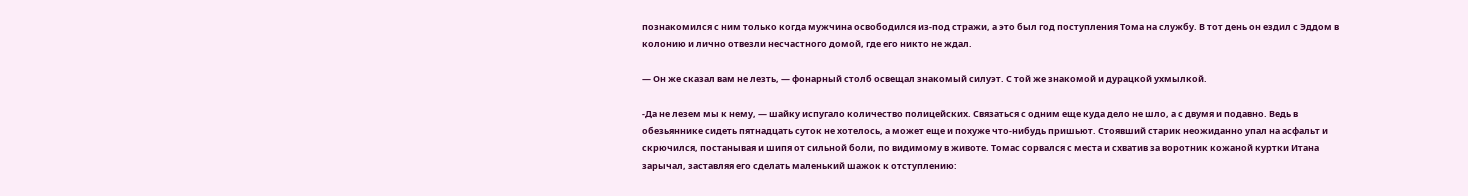познакомился с ним только когда мужчина освободился из-под стражи, а это был год поступления Тома на службу. В тот день он ездил с Эддом в колонию и лично отвезли несчастного домой, где его никто не ждал.

— Он же сказал вам не лезть, — фонарный столб освещал знакомый силуэт. С той же знакомой и дурацкой ухмылкой.

-Да не лезем мы к нему, — шайку испугало количество полицейских. Связаться с одним еще куда дело не шло, а с двумя и подавно. Ведь в обезьяннике сидеть пятнадцать суток не хотелось, а может еще и похуже что-нибудь пришьют. Стоявший старик неожиданно упал на асфальт и скрючился, постанывая и шипя от сильной боли, по видимому в животе. Томас сорвался с места и схватив за воротник кожаной куртки Итана зарычал, заставляя его сделать маленький шажок к отступлению: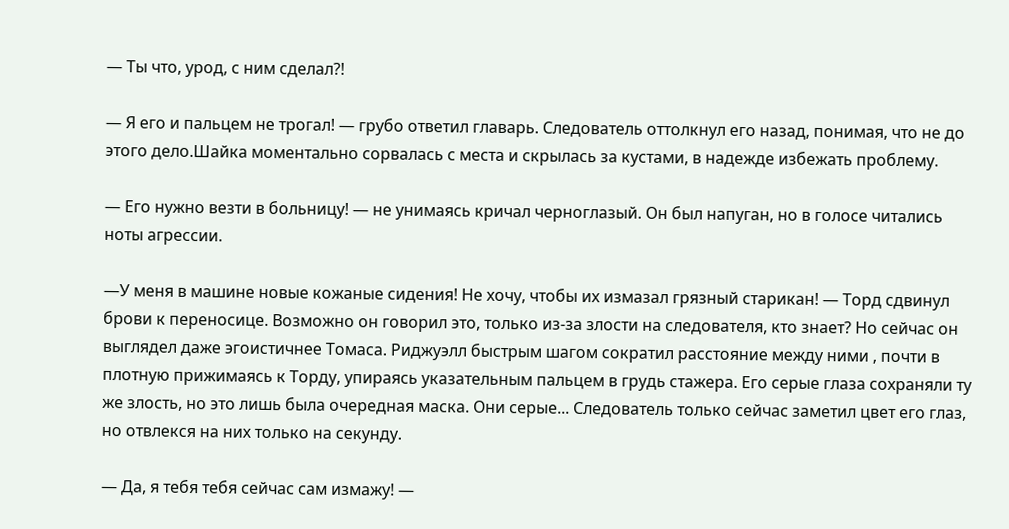— Ты что, урод, с ним сделал?!

— Я его и пальцем не трогал! — грубо ответил главарь. Следователь оттолкнул его назад, понимая, что не до этого дело.Шайка моментально сорвалась с места и скрылась за кустами, в надежде избежать проблему.

— Его нужно везти в больницу! — не унимаясь кричал черноглазый. Он был напуган, но в голосе читались ноты агрессии.

—У меня в машине новые кожаные сидения! Не хочу, чтобы их измазал грязный старикан! — Торд сдвинул брови к переносице. Возможно он говорил это, только из-за злости на следователя, кто знает? Но сейчас он выглядел даже эгоистичнее Томаса. Риджуэлл быстрым шагом сократил расстояние между ними , почти в плотную прижимаясь к Торду, упираясь указательным пальцем в грудь стажера. Его серые глаза сохраняли ту же злость, но это лишь была очередная маска. Они серые... Следователь только сейчас заметил цвет его глаз, но отвлекся на них только на секунду.

— Да, я тебя тебя сейчас сам измажу! —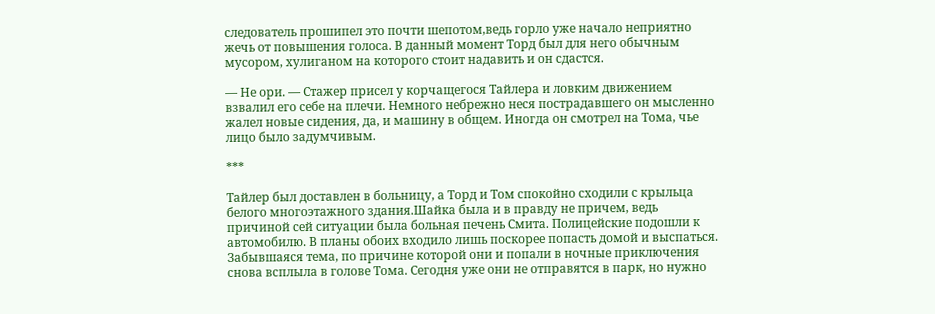следователь прошипел это почти шепотом,ведь горло уже начало неприятно жечь от повышения голоса. В данный момент Торд был для него обычным мусором, хулиганом на которого стоит надавить и он сдастся.

— Не ори. — Стажер присел у корчащегося Тайлера и ловким движением взвалил его себе на плечи. Немного небрежно неся пострадавшего он мысленно жалел новые сидения, да, и машину в общем. Иногда он смотрел на Тома, чье лицо было задумчивым.

***

Тайлер был доставлен в больницу, а Торд и Том спокойно сходили с крыльца белого многоэтажного здания.Шайка была и в правду не причем, ведь причиной сей ситуации была больная печень Смита. Полицейские подошли к автомобилю. В планы обоих входило лишь поскорее попасть домой и выспаться. Забывшаяся тема, по причине которой они и попали в ночные приключения снова всплыла в голове Тома. Сегодня уже они не отправятся в парк, но нужно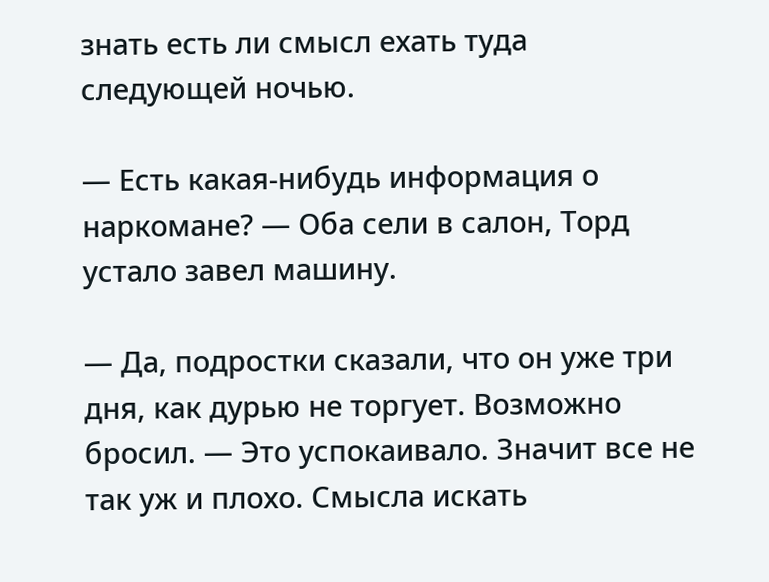знать есть ли смысл ехать туда следующей ночью.

— Есть какая-нибудь информация о наркомане? — Оба сели в салон, Торд устало завел машину.

— Да, подростки сказали, что он уже три дня, как дурью не торгует. Возможно бросил. — Это успокаивало. Значит все не так уж и плохо. Смысла искать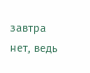завтра нет, ведь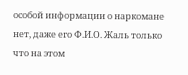особой информации о наркомане нет, даже его Ф.И.О. Жаль только что на этом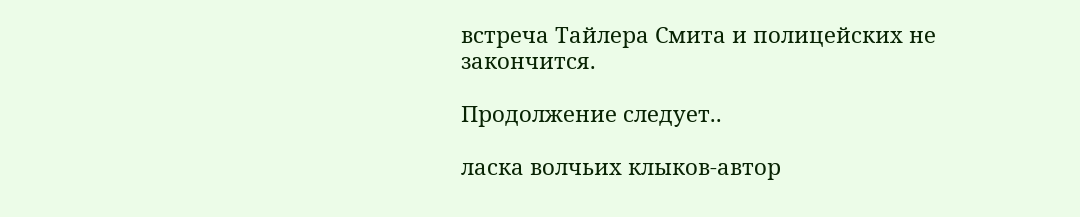встреча Тайлера Смита и полицейских не закончится.

Продолжение следует..

ласка волчьих клыков-автор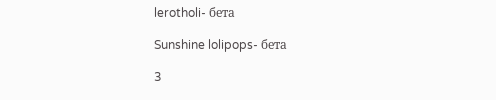lerotholi- бета

Sunshine lolipops- бета

3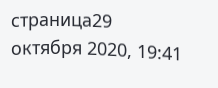страница29 октября 2020, 19:41